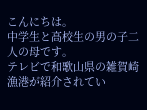こんにちは。
中学生と高校生の男の子二人の母です。
テレビで和歌山県の雑賀崎漁港が紹介されてい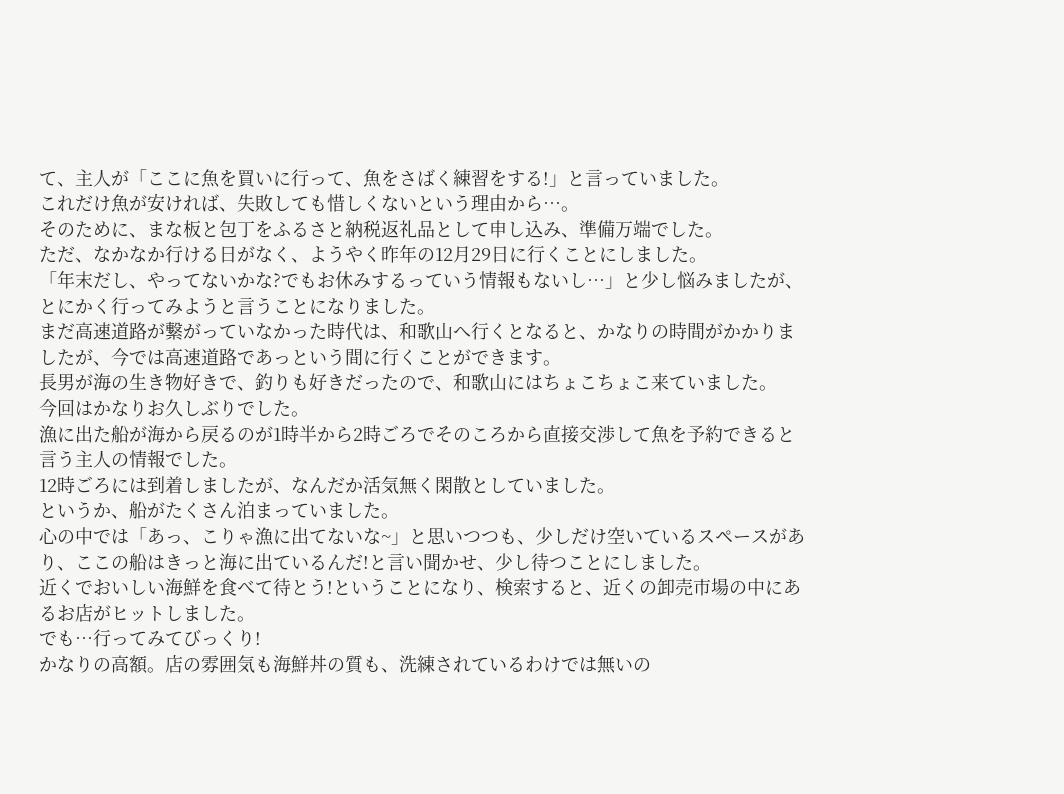て、主人が「ここに魚を買いに行って、魚をさばく練習をする!」と言っていました。
これだけ魚が安ければ、失敗しても惜しくないという理由から…。
そのために、まな板と包丁をふるさと納税返礼品として申し込み、準備万端でした。
ただ、なかなか行ける日がなく、ようやく昨年の12月29日に行くことにしました。
「年末だし、やってないかな?でもお休みするっていう情報もないし…」と少し悩みましたが、とにかく行ってみようと言うことになりました。
まだ高速道路が繋がっていなかった時代は、和歌山へ行くとなると、かなりの時間がかかりましたが、今では高速道路であっという間に行くことができます。
長男が海の生き物好きで、釣りも好きだったので、和歌山にはちょこちょこ来ていました。
今回はかなりお久しぶりでした。
漁に出た船が海から戻るのが1時半から2時ごろでそのころから直接交渉して魚を予約できると言う主人の情報でした。
12時ごろには到着しましたが、なんだか活気無く閑散としていました。
というか、船がたくさん泊まっていました。
心の中では「あっ、こりゃ漁に出てないな~」と思いつつも、少しだけ空いているスペースがあり、ここの船はきっと海に出ているんだ!と言い聞かせ、少し待つことにしました。
近くでおいしい海鮮を食べて待とう!ということになり、検索すると、近くの卸売市場の中にあるお店がヒットしました。
でも…行ってみてびっくり!
かなりの高額。店の雰囲気も海鮮丼の質も、洗練されているわけでは無いの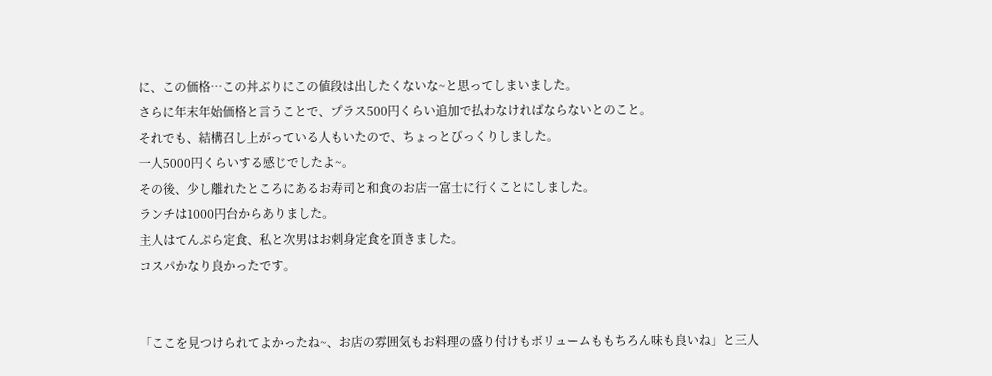に、この価格…この丼ぶりにこの値段は出したくないな~と思ってしまいました。
さらに年末年始価格と言うことで、プラス500円くらい追加で払わなければならないとのこと。
それでも、結構召し上がっている人もいたので、ちょっとびっくりしました。
一人5000円くらいする感じでしたよ~。
その後、少し離れたところにあるお寿司と和食のお店一富士に行くことにしました。
ランチは1000円台からありました。
主人はてんぷら定食、私と次男はお刺身定食を頂きました。
コスパかなり良かったです。


「ここを見つけられてよかったね~、お店の雰囲気もお料理の盛り付けもボリュームももちろん味も良いね」と三人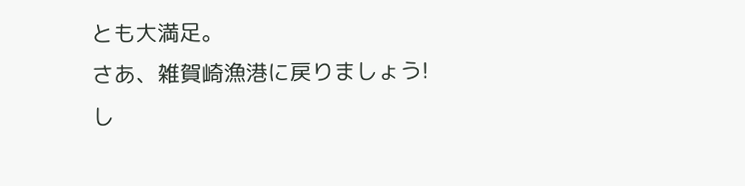とも大満足。
さあ、雑賀崎漁港に戻りましょう!
し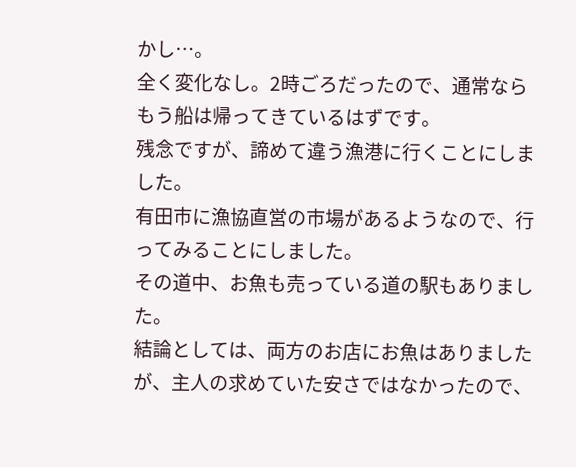かし…。
全く変化なし。2時ごろだったので、通常ならもう船は帰ってきているはずです。
残念ですが、諦めて違う漁港に行くことにしました。
有田市に漁協直営の市場があるようなので、行ってみることにしました。
その道中、お魚も売っている道の駅もありました。
結論としては、両方のお店にお魚はありましたが、主人の求めていた安さではなかったので、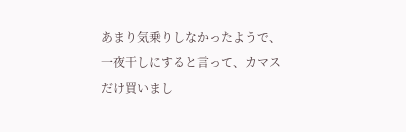あまり気乗りしなかったようで、一夜干しにすると言って、カマスだけ買いまし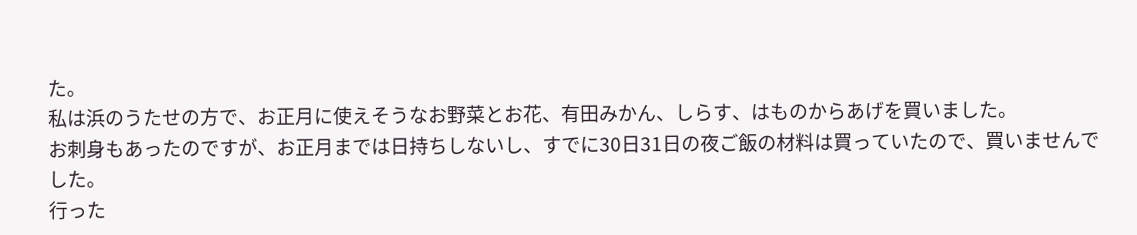た。
私は浜のうたせの方で、お正月に使えそうなお野菜とお花、有田みかん、しらす、はものからあげを買いました。
お刺身もあったのですが、お正月までは日持ちしないし、すでに30日31日の夜ご飯の材料は買っていたので、買いませんでした。
行った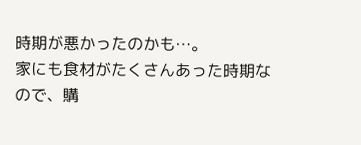時期が悪かったのかも…。
家にも食材がたくさんあった時期なので、購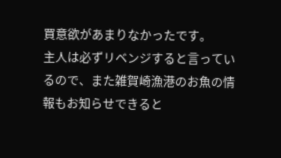買意欲があまりなかったです。
主人は必ずリベンジすると言っているので、また雑賀崎漁港のお魚の情報もお知らせできると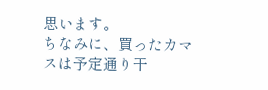思います。
ちなみに、買ったカマスは予定通り干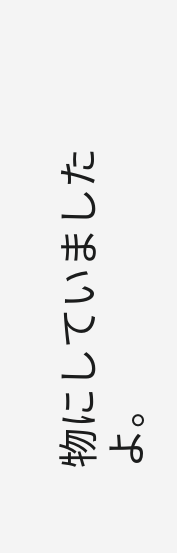物にしていましたよ。